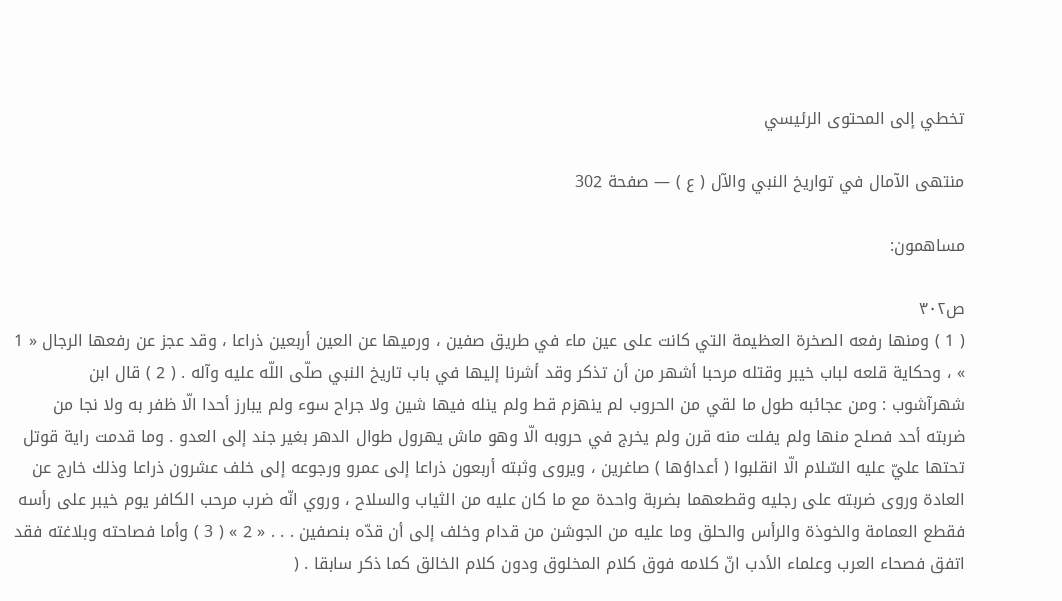تخطي إلى المحتوى الرئيسي

منتهى الآمال في تواريخ النبي والآل ( ع ) — صفحة 302

مساهمون:

ص٣٠٢
( 1 ) ومنها رفعه الصخرة العظيمة التي كانت على عين ماء في طريق صفين ، ورميها عن العين أربعين ذراعا ، وقد عجز عن رفعها الرجال « 1 » ، وحكاية قلعه لباب خيبر وقتله مرحبا أشهر من أن تذكر وقد أشرنا إليها في باب تاريخ النبي صلّى اللّه عليه وآله . ( 2 ) قال ابن شهرآشوب : ومن عجائبه طول ما لقي من الحروب لم ينهزم قط ولم ينله فيها شين ولا جراح سوء ولم يبارز أحدا الّا ظفر به ولا نجا من ضربته أحد فصلح منها ولم يفلت منه قرن ولم يخرج في حروبه الّا وهو ماش يهرول طوال الدهر بغير جند إلى العدو . وما قدمت راية قوتل تحتها عليّ عليه السّلام الّا انقلبوا ( أعداؤها ) صاغرين ، ويروى وثبته أربعون ذراعا إلى عمرو ورجوعه إلى خلف عشرون ذراعا وذلك خارج عن العادة وروى ضربته على رجليه وقطعهما بضربة واحدة مع ما كان عليه من الثياب والسلاح ، وروي انّه ضرب مرحب الكافر يوم خيبر على رأسه فقطع العمامة والخوذة والرأس والحلق وما عليه من الجوشن من قدام وخلف إلى أن قدّه بنصفين . . . « 2 » ( 3 ) وأما فصاحته وبلاغته فقد اتفق فصحاء العرب وعلماء الأدب انّ كلامه فوق كلام المخلوق ودون كلام الخالق كما ذكر سابقا . (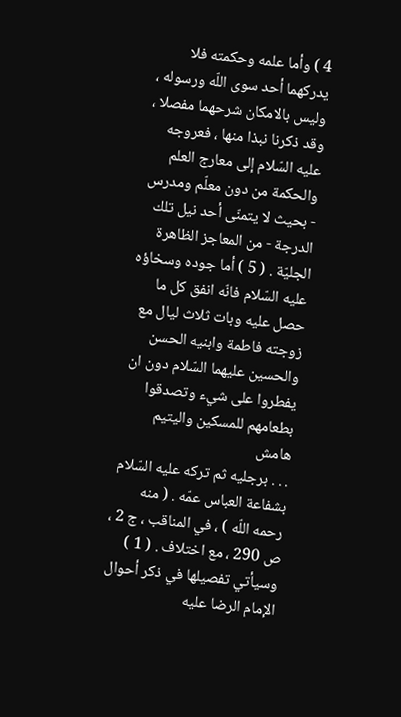4 ) وأما علمه وحكمته فلا يدركهما أحد سوى اللّه ورسوله ، وليس بالامكان شرحهما مفصلا ، وقد ذكرنا نبذا منها ، فعروجه عليه السّلام إلى معارج العلم والحكمة من دون معلّم ومدرس - بحيث لا يتمنّى أحد نيل تلك الدرجة - من المعاجز الظاهرة الجليّة . ( 5 ) أما جوده وسخاؤه عليه السّلام فانّه انفق كل ما حصل عليه وبات ثلاث ليال مع زوجته فاطمة وابنيه الحسن والحسين عليهما السّلام دون ان يفطروا على شيء وتصدقوا بطعامهم للمسكين واليتيم
هامش
. . . برجليه ثم تركه عليه السّلام بشفاعة العباس عمّه . ( منه رحمه اللّه ) ، في المناقب ، ج 2 ، ص 290 ، مع اختلاف . ( 1 ) وسيأتي تفصيلها في ذكر أحوال الإمام الرضا عليه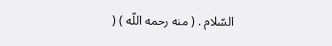السّلام . ( منه رحمه اللّه ) (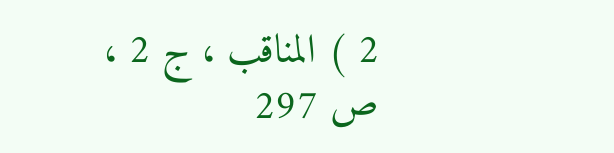2 ) المناقب ، ج 2 ، ص 297